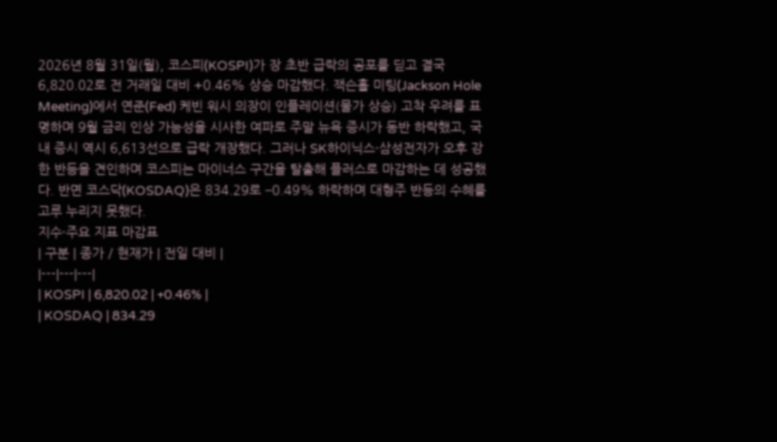2026년 8월 31일(월), 코스피(KOSPI)가 장 초반 급락의 공포를 딛고 결국 6,820.02로 전 거래일 대비 +0.46% 상승 마감했다. 잭슨홀 미팅(Jackson Hole Meeting)에서 연준(Fed) 케빈 워시 의장이 인플레이션(물가 상승) 고착 우려를 표명하며 9월 금리 인상 가능성을 시사한 여파로 주말 뉴욕 증시가 동반 하락했고, 국내 증시 역시 6,613선으로 급락 개장했다. 그러나 SK하이닉스·삼성전자가 오후 강한 반등을 견인하며 코스피는 마이너스 구간을 탈출해 플러스로 마감하는 데 성공했다. 반면 코스닥(KOSDAQ)은 834.29로 −0.49% 하락하며 대형주 반등의 수혜를 고루 누리지 못했다.
지수·주요 지표 마감표
| 구분 | 종가 / 현재가 | 전일 대비 |
|---|---|---|
| KOSPI | 6,820.02 | +0.46% |
| KOSDAQ | 834.29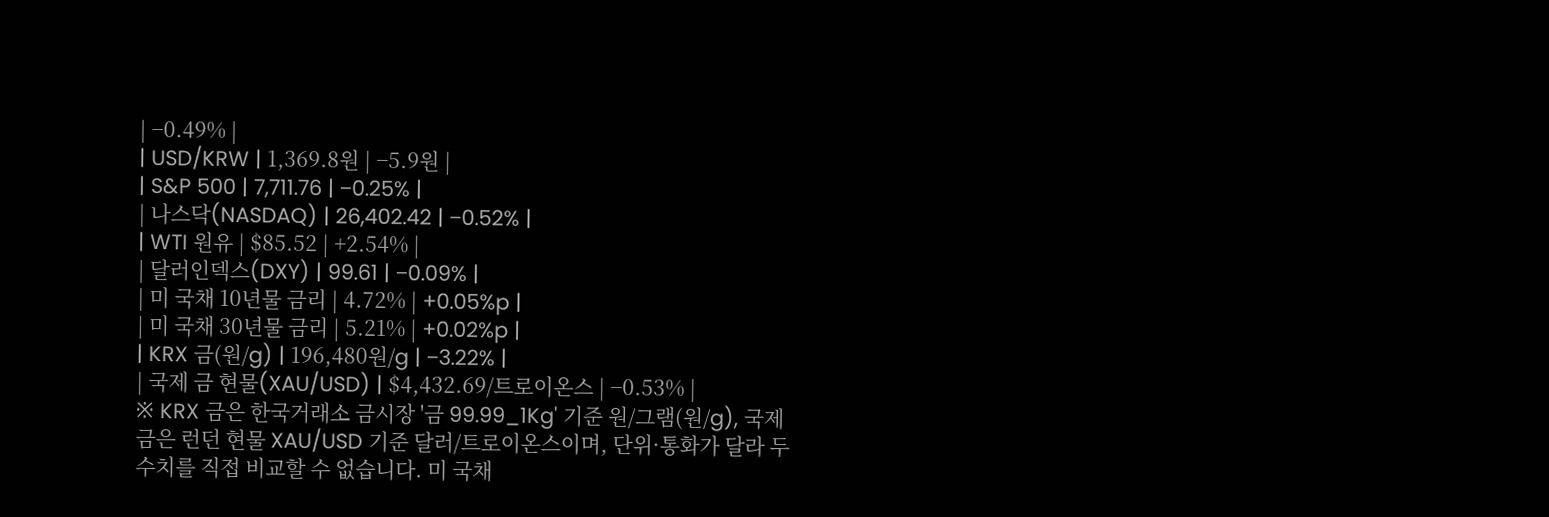| −0.49% |
| USD/KRW | 1,369.8원 | −5.9원 |
| S&P 500 | 7,711.76 | −0.25% |
| 나스닥(NASDAQ) | 26,402.42 | −0.52% |
| WTI 원유 | $85.52 | +2.54% |
| 달러인덱스(DXY) | 99.61 | −0.09% |
| 미 국채 10년물 금리 | 4.72% | +0.05%p |
| 미 국채 30년물 금리 | 5.21% | +0.02%p |
| KRX 금(원/g) | 196,480원/g | −3.22% |
| 국제 금 현물(XAU/USD) | $4,432.69/트로이온스 | −0.53% |
※ KRX 금은 한국거래소 금시장 '금 99.99_1Kg' 기준 원/그램(원/g), 국제 금은 런던 현물 XAU/USD 기준 달러/트로이온스이며, 단위·통화가 달라 두 수치를 직접 비교할 수 없습니다. 미 국채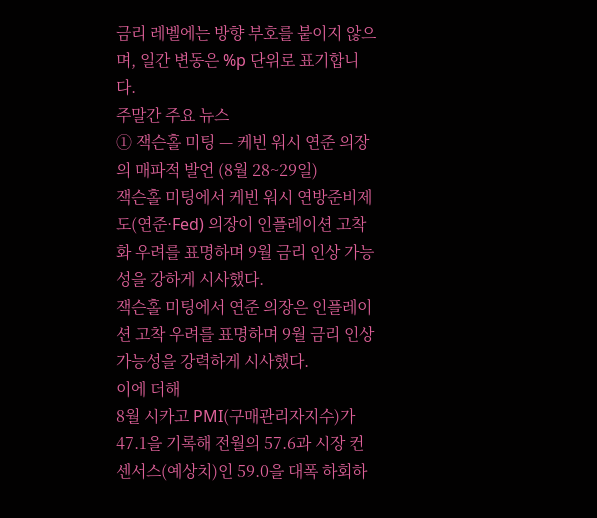금리 레벨에는 방향 부호를 붙이지 않으며, 일간 변동은 %p 단위로 표기합니다.
주말간 주요 뉴스
① 잭슨홀 미팅 — 케빈 워시 연준 의장의 매파적 발언 (8월 28~29일)
잭슨홀 미팅에서 케빈 워시 연방준비제도(연준·Fed) 의장이 인플레이션 고착화 우려를 표명하며 9월 금리 인상 가능성을 강하게 시사했다.
잭슨홀 미팅에서 연준 의장은 인플레이션 고착 우려를 표명하며 9월 금리 인상 가능성을 강력하게 시사했다.
이에 더해
8월 시카고 PMI(구매관리자지수)가 47.1을 기록해 전월의 57.6과 시장 컨센서스(예상치)인 59.0을 대폭 하회하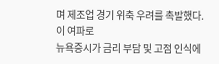며 제조업 경기 위축 우려를 촉발했다.
이 여파로
뉴욕증시가 금리 부담 및 고점 인식에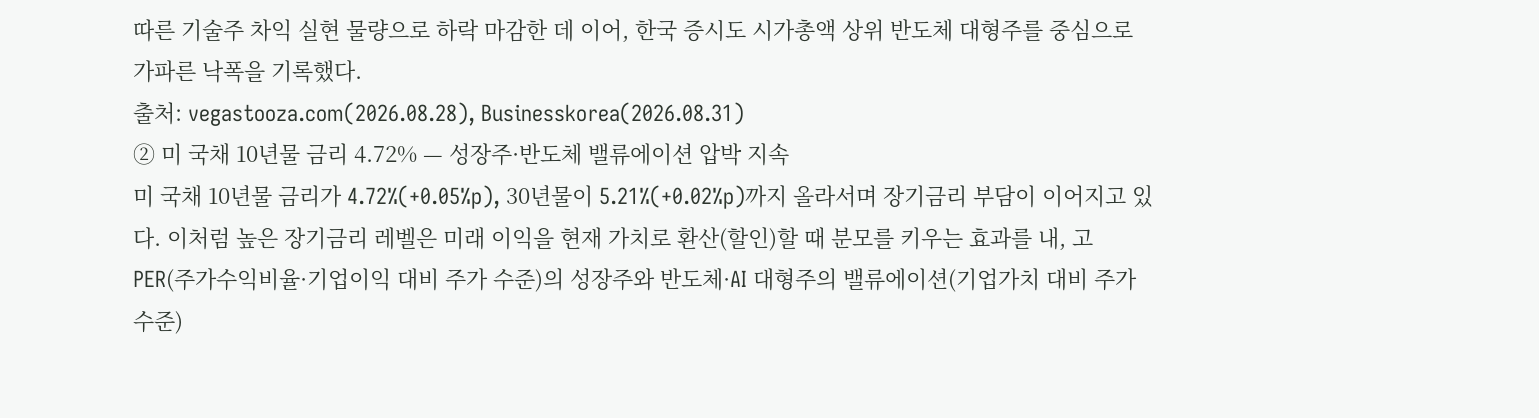따른 기술주 차익 실현 물량으로 하락 마감한 데 이어, 한국 증시도 시가총액 상위 반도체 대형주를 중심으로 가파른 낙폭을 기록했다.
출처: vegastooza.com(2026.08.28), Businesskorea(2026.08.31)
② 미 국채 10년물 금리 4.72% — 성장주·반도체 밸류에이션 압박 지속
미 국채 10년물 금리가 4.72%(+0.05%p), 30년물이 5.21%(+0.02%p)까지 올라서며 장기금리 부담이 이어지고 있다. 이처럼 높은 장기금리 레벨은 미래 이익을 현재 가치로 환산(할인)할 때 분모를 키우는 효과를 내, 고PER(주가수익비율·기업이익 대비 주가 수준)의 성장주와 반도체·AI 대형주의 밸류에이션(기업가치 대비 주가 수준)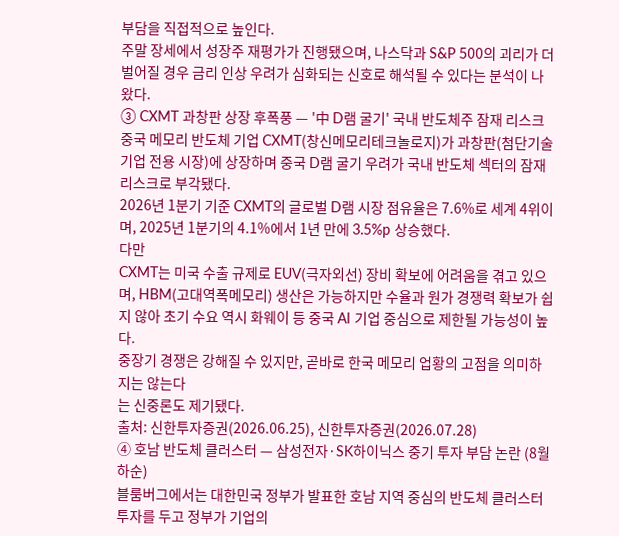부담을 직접적으로 높인다.
주말 장세에서 성장주 재평가가 진행됐으며, 나스닥과 S&P 500의 괴리가 더 벌어질 경우 금리 인상 우려가 심화되는 신호로 해석될 수 있다는 분석이 나왔다.
③ CXMT 과창판 상장 후폭풍 — '中 D램 굴기' 국내 반도체주 잠재 리스크
중국 메모리 반도체 기업 CXMT(창신메모리테크놀로지)가 과창판(첨단기술기업 전용 시장)에 상장하며 중국 D램 굴기 우려가 국내 반도체 섹터의 잠재 리스크로 부각됐다.
2026년 1분기 기준 CXMT의 글로벌 D램 시장 점유율은 7.6%로 세계 4위이며, 2025년 1분기의 4.1%에서 1년 만에 3.5%p 상승했다.
다만
CXMT는 미국 수출 규제로 EUV(극자외선) 장비 확보에 어려움을 겪고 있으며, HBM(고대역폭메모리) 생산은 가능하지만 수율과 원가 경쟁력 확보가 쉽지 않아 초기 수요 역시 화웨이 등 중국 AI 기업 중심으로 제한될 가능성이 높다.
중장기 경쟁은 강해질 수 있지만, 곧바로 한국 메모리 업황의 고점을 의미하지는 않는다
는 신중론도 제기됐다.
출처: 신한투자증권(2026.06.25), 신한투자증권(2026.07.28)
④ 호남 반도체 클러스터 — 삼성전자·SK하이닉스 중기 투자 부담 논란 (8월 하순)
블룸버그에서는 대한민국 정부가 발표한 호남 지역 중심의 반도체 클러스터 투자를 두고 정부가 기업의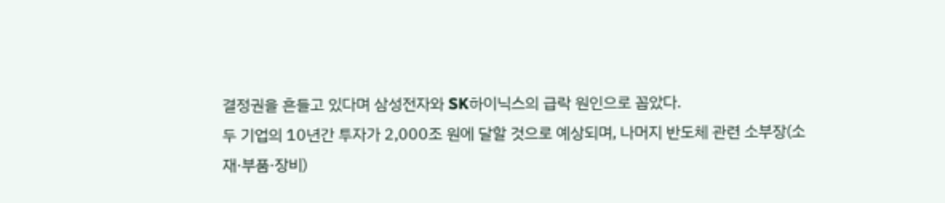결정권을 흔들고 있다며 삼성전자와 SK하이닉스의 급락 원인으로 꼽았다.
두 기업의 10년간 투자가 2,000조 원에 달할 것으로 예상되며, 나머지 반도체 관련 소부장(소재·부품·장비)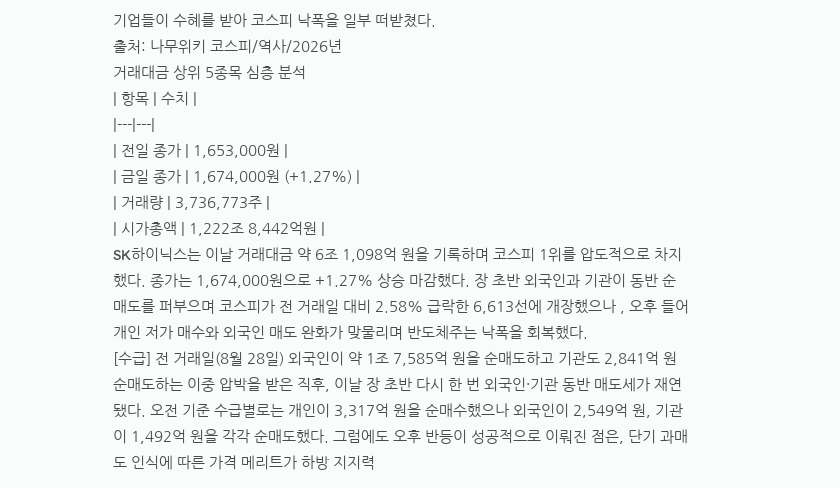기업들이 수혜를 받아 코스피 낙폭을 일부 떠받쳤다.
출처: 나무위키 코스피/역사/2026년
거래대금 상위 5종목 심층 분석
| 항목 | 수치 |
|---|---|
| 전일 종가 | 1,653,000원 |
| 금일 종가 | 1,674,000원 (+1.27%) |
| 거래량 | 3,736,773주 |
| 시가총액 | 1,222조 8,442억원 |
SK하이닉스는 이날 거래대금 약 6조 1,098억 원을 기록하며 코스피 1위를 압도적으로 차지했다. 종가는 1,674,000원으로 +1.27% 상승 마감했다. 장 초반 외국인과 기관이 동반 순매도를 퍼부으며 코스피가 전 거래일 대비 2.58% 급락한 6,613선에 개장했으나 , 오후 들어 개인 저가 매수와 외국인 매도 완화가 맞물리며 반도체주는 낙폭을 회복했다.
[수급] 전 거래일(8월 28일) 외국인이 약 1조 7,585억 원을 순매도하고 기관도 2,841억 원 순매도하는 이중 압박을 받은 직후, 이날 장 초반 다시 한 번 외국인·기관 동반 매도세가 재연됐다. 오전 기준 수급별로는 개인이 3,317억 원을 순매수했으나 외국인이 2,549억 원, 기관이 1,492억 원을 각각 순매도했다. 그럼에도 오후 반등이 성공적으로 이뤄진 점은, 단기 과매도 인식에 따른 가격 메리트가 하방 지지력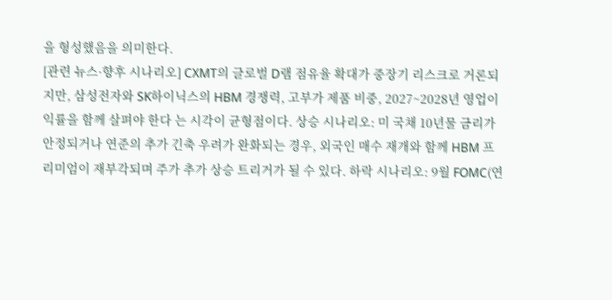을 형성했음을 의미한다.
[관련 뉴스·향후 시나리오] CXMT의 글로벌 D램 점유율 확대가 중장기 리스크로 거론되지만, 삼성전자와 SK하이닉스의 HBM 경쟁력, 고부가 제품 비중, 2027~2028년 영업이익률을 함께 살펴야 한다 는 시각이 균형점이다. 상승 시나리오: 미 국채 10년물 금리가 안정되거나 연준의 추가 긴축 우려가 완화되는 경우, 외국인 매수 재개와 함께 HBM 프리미엄이 재부각되며 주가 추가 상승 트리거가 될 수 있다. 하락 시나리오: 9월 FOMC(연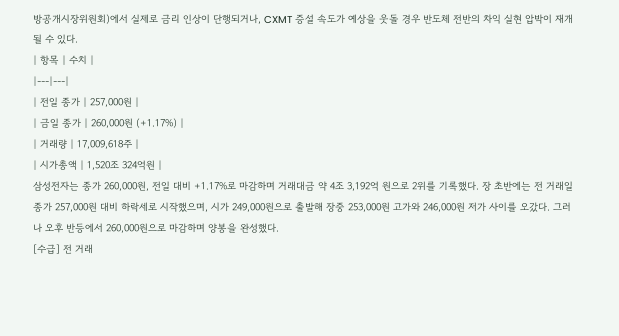방공개시장위원회)에서 실제로 금리 인상이 단행되거나, CXMT 증설 속도가 예상을 웃돌 경우 반도체 전반의 차익 실현 압박이 재개될 수 있다.
| 항목 | 수치 |
|---|---|
| 전일 종가 | 257,000원 |
| 금일 종가 | 260,000원 (+1.17%) |
| 거래량 | 17,009,618주 |
| 시가총액 | 1,520조 324억원 |
삼성전자는 종가 260,000원, 전일 대비 +1.17%로 마감하며 거래대금 약 4조 3,192억 원으로 2위를 기록했다. 장 초반에는 전 거래일 종가 257,000원 대비 하락세로 시작했으며, 시가 249,000원으로 출발해 장중 253,000원 고가와 246,000원 저가 사이를 오갔다. 그러나 오후 반등에서 260,000원으로 마감하며 양봉을 완성했다.
[수급] 전 거래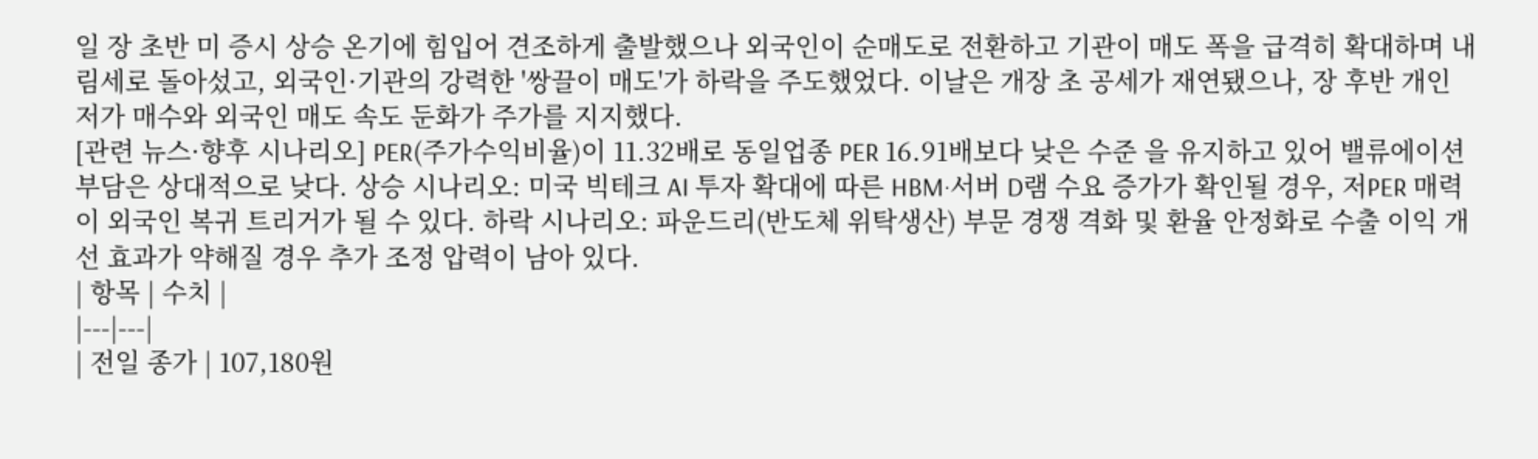일 장 초반 미 증시 상승 온기에 힘입어 견조하게 출발했으나 외국인이 순매도로 전환하고 기관이 매도 폭을 급격히 확대하며 내림세로 돌아섰고, 외국인·기관의 강력한 '쌍끌이 매도'가 하락을 주도했었다. 이날은 개장 초 공세가 재연됐으나, 장 후반 개인 저가 매수와 외국인 매도 속도 둔화가 주가를 지지했다.
[관련 뉴스·향후 시나리오] PER(주가수익비율)이 11.32배로 동일업종 PER 16.91배보다 낮은 수준 을 유지하고 있어 밸류에이션 부담은 상대적으로 낮다. 상승 시나리오: 미국 빅테크 AI 투자 확대에 따른 HBM·서버 D램 수요 증가가 확인될 경우, 저PER 매력이 외국인 복귀 트리거가 될 수 있다. 하락 시나리오: 파운드리(반도체 위탁생산) 부문 경쟁 격화 및 환율 안정화로 수출 이익 개선 효과가 약해질 경우 추가 조정 압력이 남아 있다.
| 항목 | 수치 |
|---|---|
| 전일 종가 | 107,180원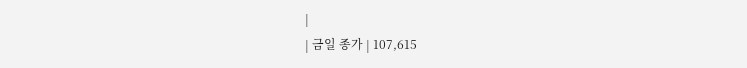|
| 금일 종가 | 107,615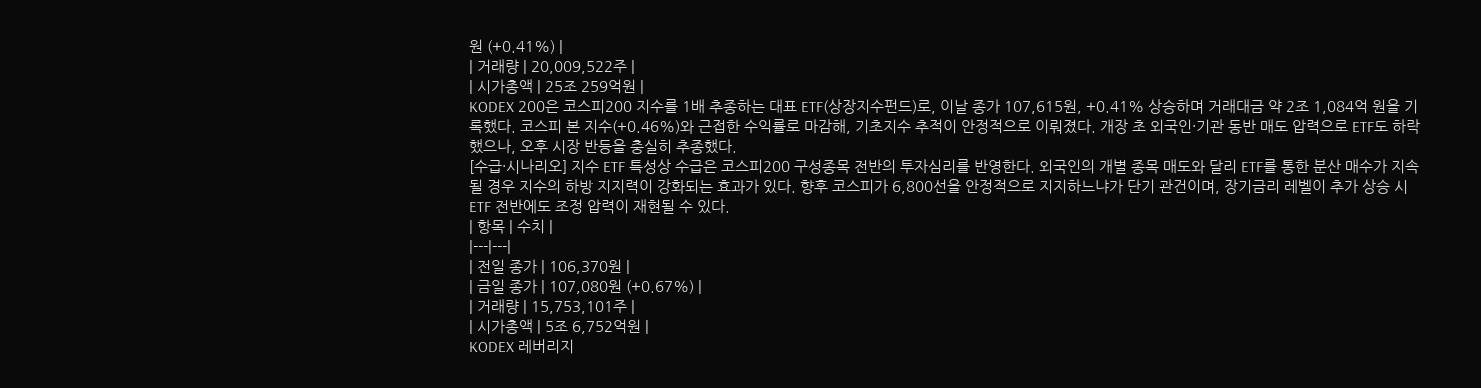원 (+0.41%) |
| 거래량 | 20,009,522주 |
| 시가총액 | 25조 259억원 |
KODEX 200은 코스피200 지수를 1배 추종하는 대표 ETF(상장지수펀드)로, 이날 종가 107,615원, +0.41% 상승하며 거래대금 약 2조 1,084억 원을 기록했다. 코스피 본 지수(+0.46%)와 근접한 수익률로 마감해, 기초지수 추적이 안정적으로 이뤄졌다. 개장 초 외국인·기관 동반 매도 압력으로 ETF도 하락했으나, 오후 시장 반등을 충실히 추종했다.
[수급·시나리오] 지수 ETF 특성상 수급은 코스피200 구성종목 전반의 투자심리를 반영한다. 외국인의 개별 종목 매도와 달리 ETF를 통한 분산 매수가 지속될 경우 지수의 하방 지지력이 강화되는 효과가 있다. 향후 코스피가 6,800선을 안정적으로 지지하느냐가 단기 관건이며, 장기금리 레벨이 추가 상승 시 ETF 전반에도 조정 압력이 재현될 수 있다.
| 항목 | 수치 |
|---|---|
| 전일 종가 | 106,370원 |
| 금일 종가 | 107,080원 (+0.67%) |
| 거래량 | 15,753,101주 |
| 시가총액 | 5조 6,752억원 |
KODEX 레버리지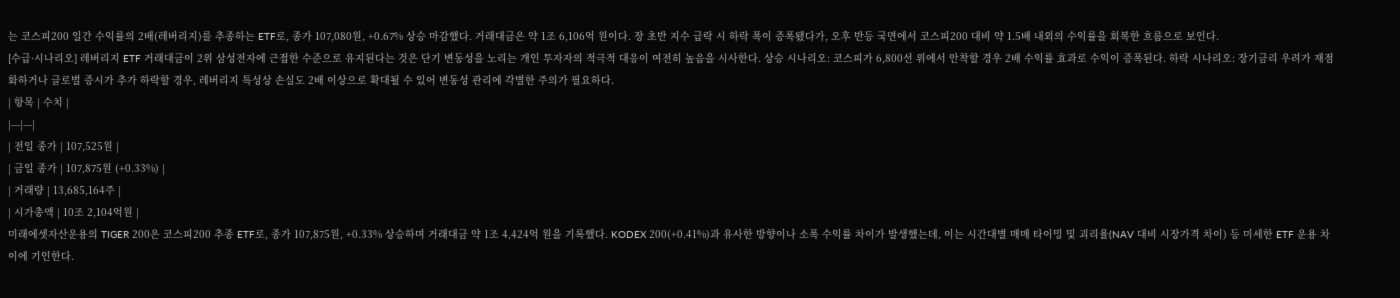는 코스피200 일간 수익률의 2배(레버리지)를 추종하는 ETF로, 종가 107,080원, +0.67% 상승 마감했다. 거래대금은 약 1조 6,106억 원이다. 장 초반 지수 급락 시 하락 폭이 증폭됐다가, 오후 반등 국면에서 코스피200 대비 약 1.5배 내외의 수익률을 회복한 흐름으로 보인다.
[수급·시나리오] 레버리지 ETF 거래대금이 2위 삼성전자에 근접한 수준으로 유지된다는 것은 단기 변동성을 노리는 개인 투자자의 적극적 대응이 여전히 높음을 시사한다. 상승 시나리오: 코스피가 6,800선 위에서 안착할 경우 2배 수익률 효과로 수익이 증폭된다. 하락 시나리오: 장기금리 우려가 재점화하거나 글로벌 증시가 추가 하락할 경우, 레버리지 특성상 손실도 2배 이상으로 확대될 수 있어 변동성 관리에 각별한 주의가 필요하다.
| 항목 | 수치 |
|---|---|
| 전일 종가 | 107,525원 |
| 금일 종가 | 107,875원 (+0.33%) |
| 거래량 | 13,685,164주 |
| 시가총액 | 10조 2,104억원 |
미래에셋자산운용의 TIGER 200은 코스피200 추종 ETF로, 종가 107,875원, +0.33% 상승하며 거래대금 약 1조 4,424억 원을 기록했다. KODEX 200(+0.41%)과 유사한 방향이나 소폭 수익률 차이가 발생했는데, 이는 시간대별 매매 타이밍 및 괴리율(NAV 대비 시장가격 차이) 등 미세한 ETF 운용 차이에 기인한다.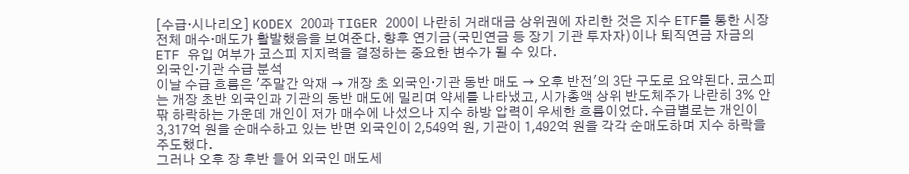[수급·시나리오] KODEX 200과 TIGER 200이 나란히 거래대금 상위권에 자리한 것은 지수 ETF를 통한 시장 전체 매수·매도가 활발했음을 보여준다. 향후 연기금(국민연금 등 장기 기관 투자자)이나 퇴직연금 자금의 ETF 유입 여부가 코스피 지지력을 결정하는 중요한 변수가 될 수 있다.
외국인·기관 수급 분석
이날 수급 흐름은 '주말간 악재 → 개장 초 외국인·기관 동반 매도 → 오후 반전'의 3단 구도로 요약된다. 코스피는 개장 초반 외국인과 기관의 동반 매도에 밀리며 약세를 나타냈고, 시가총액 상위 반도체주가 나란히 3% 안팎 하락하는 가운데 개인이 저가 매수에 나섰으나 지수 하방 압력이 우세한 흐름이었다. 수급별로는 개인이 3,317억 원을 순매수하고 있는 반면 외국인이 2,549억 원, 기관이 1,492억 원을 각각 순매도하며 지수 하락을 주도했다.
그러나 오후 장 후반 들어 외국인 매도세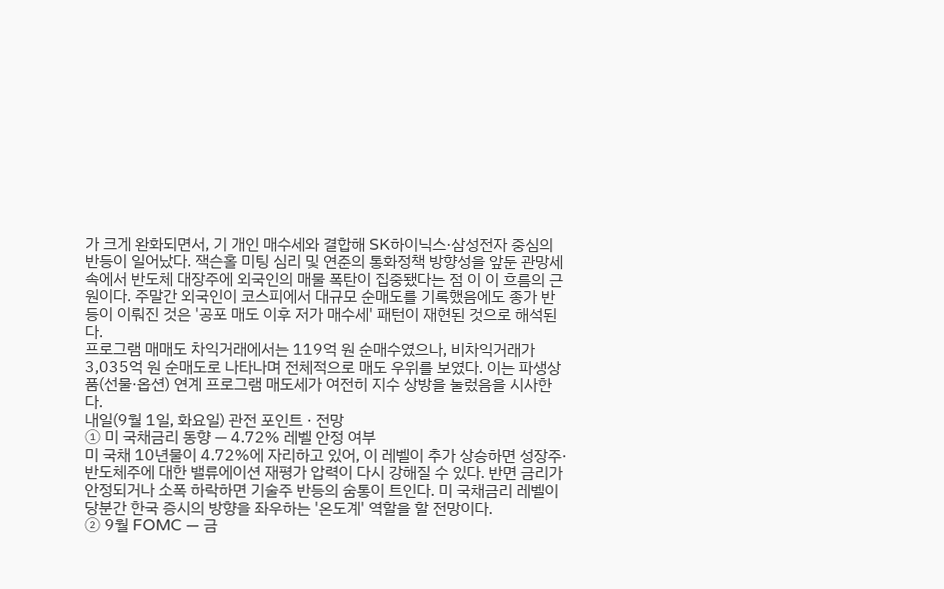가 크게 완화되면서, 기 개인 매수세와 결합해 SK하이닉스·삼성전자 중심의 반등이 일어났다. 잭슨홀 미팅 심리 및 연준의 통화정책 방향성을 앞둔 관망세 속에서 반도체 대장주에 외국인의 매물 폭탄이 집중됐다는 점 이 이 흐름의 근원이다. 주말간 외국인이 코스피에서 대규모 순매도를 기록했음에도 종가 반등이 이뤄진 것은 '공포 매도 이후 저가 매수세' 패턴이 재현된 것으로 해석된다.
프로그램 매매도 차익거래에서는 119억 원 순매수였으나, 비차익거래가 3,035억 원 순매도로 나타나며 전체적으로 매도 우위를 보였다. 이는 파생상품(선물·옵션) 연계 프로그램 매도세가 여전히 지수 상방을 눌렀음을 시사한다.
내일(9월 1일, 화요일) 관전 포인트 · 전망
① 미 국채금리 동향 — 4.72% 레벨 안정 여부
미 국채 10년물이 4.72%에 자리하고 있어, 이 레벨이 추가 상승하면 성장주·반도체주에 대한 밸류에이션 재평가 압력이 다시 강해질 수 있다. 반면 금리가 안정되거나 소폭 하락하면 기술주 반등의 숨통이 트인다. 미 국채금리 레벨이 당분간 한국 증시의 방향을 좌우하는 '온도계' 역할을 할 전망이다.
② 9월 FOMC — 금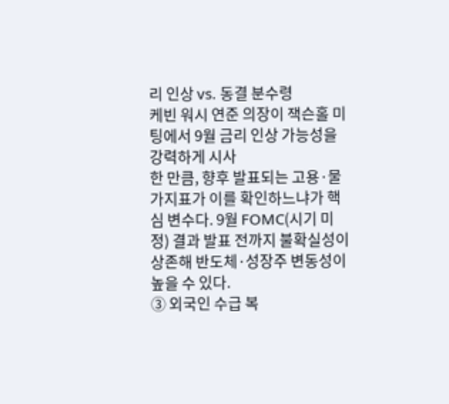리 인상 vs. 동결 분수령
케빈 워시 연준 의장이 잭슨홀 미팅에서 9월 금리 인상 가능성을 강력하게 시사
한 만큼, 향후 발표되는 고용·물가지표가 이를 확인하느냐가 핵심 변수다. 9월 FOMC(시기 미정) 결과 발표 전까지 불확실성이 상존해 반도체·성장주 변동성이 높을 수 있다.
③ 외국인 수급 복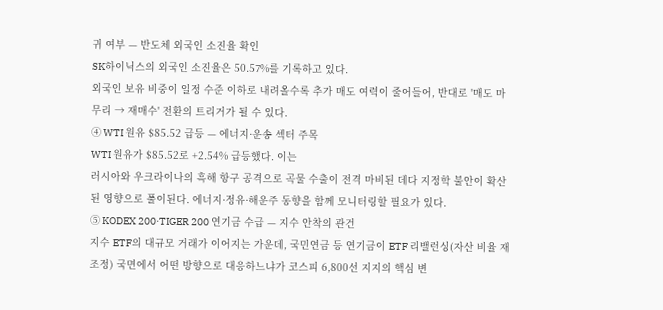귀 여부 — 반도체 외국인 소진율 확인
SK하이닉스의 외국인 소진율은 50.57%를 기록하고 있다.
외국인 보유 비중이 일정 수준 이하로 내려올수록 추가 매도 여력이 줄어들어, 반대로 '매도 마무리 → 재매수' 전환의 트리거가 될 수 있다.
④ WTI 원유 $85.52 급등 — 에너지·운송 섹터 주목
WTI 원유가 $85.52로 +2.54% 급등했다. 이는
러시아와 우크라이나의 흑해 항구 공격으로 곡물 수출이 전격 마비된 데다 지정학 불안이 확산
된 영향으로 풀이된다. 에너지·정유·해운주 동향을 함께 모니터링할 필요가 있다.
⑤ KODEX 200·TIGER 200 연기금 수급 — 지수 안착의 관건
지수 ETF의 대규모 거래가 이어지는 가운데, 국민연금 등 연기금이 ETF 리밸런싱(자산 비율 재조정) 국면에서 어떤 방향으로 대응하느냐가 코스피 6,800선 지지의 핵심 변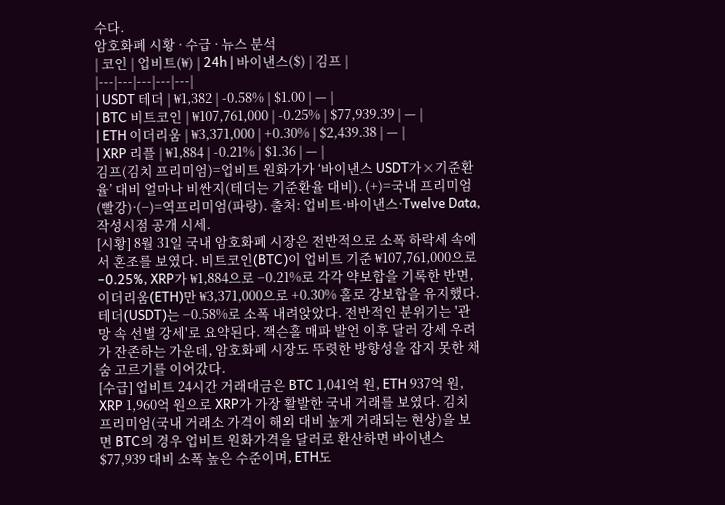수다.
암호화폐 시황 · 수급 · 뉴스 분석
| 코인 | 업비트(₩) | 24h | 바이낸스($) | 김프 |
|---|---|---|---|---|
| USDT 테더 | ₩1,382 | -0.58% | $1.00 | — |
| BTC 비트코인 | ₩107,761,000 | -0.25% | $77,939.39 | — |
| ETH 이더리움 | ₩3,371,000 | +0.30% | $2,439.38 | — |
| XRP 리플 | ₩1,884 | -0.21% | $1.36 | — |
김프(김치 프리미엄)=업비트 원화가가 ‘바이낸스 USDT가×기준환율’ 대비 얼마나 비싼지(테더는 기준환율 대비). (+)=국내 프리미엄(빨강)·(−)=역프리미엄(파랑). 출처: 업비트·바이낸스·Twelve Data, 작성시점 공개 시세.
[시황] 8월 31일 국내 암호화폐 시장은 전반적으로 소폭 하락세 속에서 혼조를 보였다. 비트코인(BTC)이 업비트 기준 ₩107,761,000으로 −0.25%, XRP가 ₩1,884으로 −0.21%로 각각 약보합을 기록한 반면, 이더리움(ETH)만 ₩3,371,000으로 +0.30% 홀로 강보합을 유지했다. 테더(USDT)는 −0.58%로 소폭 내려앉았다. 전반적인 분위기는 '관망 속 선별 강세'로 요약된다. 잭슨홀 매파 발언 이후 달러 강세 우려가 잔존하는 가운데, 암호화폐 시장도 뚜렷한 방향성을 잡지 못한 채 숨 고르기를 이어갔다.
[수급] 업비트 24시간 거래대금은 BTC 1,041억 원, ETH 937억 원, XRP 1,960억 원으로 XRP가 가장 활발한 국내 거래를 보였다. 김치 프리미엄(국내 거래소 가격이 해외 대비 높게 거래되는 현상)을 보면 BTC의 경우 업비트 원화가격을 달러로 환산하면 바이낸스 $77,939 대비 소폭 높은 수준이며, ETH도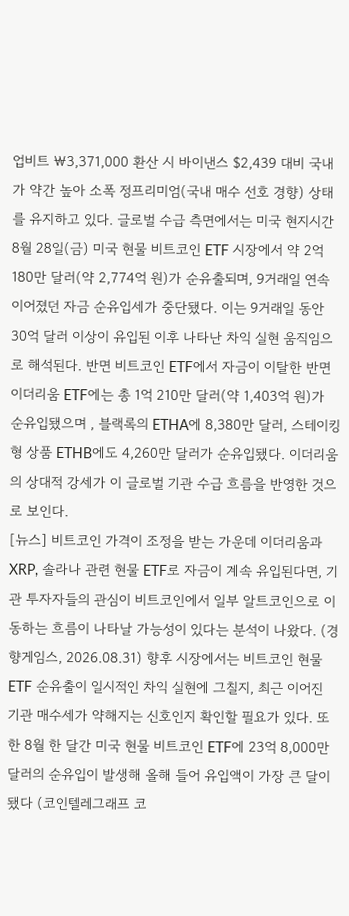업비트 ₩3,371,000 환산 시 바이낸스 $2,439 대비 국내가 약간 높아 소폭 정프리미엄(국내 매수 선호 경향) 상태를 유지하고 있다. 글로벌 수급 측면에서는 미국 현지시간 8월 28일(금) 미국 현물 비트코인 ETF 시장에서 약 2억 180만 달러(약 2,774억 원)가 순유출되며, 9거래일 연속 이어졌던 자금 순유입세가 중단됐다. 이는 9거래일 동안 30억 달러 이상이 유입된 이후 나타난 차익 실현 움직임으로 해석된다. 반면 비트코인 ETF에서 자금이 이탈한 반면 이더리움 ETF에는 총 1억 210만 달러(약 1,403억 원)가 순유입됐으며 , 블랙록의 ETHA에 8,380만 달러, 스테이킹형 상품 ETHB에도 4,260만 달러가 순유입됐다. 이더리움의 상대적 강세가 이 글로벌 기관 수급 흐름을 반영한 것으로 보인다.
[뉴스] 비트코인 가격이 조정을 받는 가운데 이더리움과 XRP, 솔라나 관련 현물 ETF로 자금이 계속 유입된다면, 기관 투자자들의 관심이 비트코인에서 일부 알트코인으로 이동하는 흐름이 나타날 가능성이 있다는 분석이 나왔다. (경향게임스, 2026.08.31) 향후 시장에서는 비트코인 현물 ETF 순유출이 일시적인 차익 실현에 그칠지, 최근 이어진 기관 매수세가 약해지는 신호인지 확인할 필요가 있다. 또한 8월 한 달간 미국 현물 비트코인 ETF에 23억 8,000만 달러의 순유입이 발생해 올해 들어 유입액이 가장 큰 달이 됐다 (코인텔레그래프 코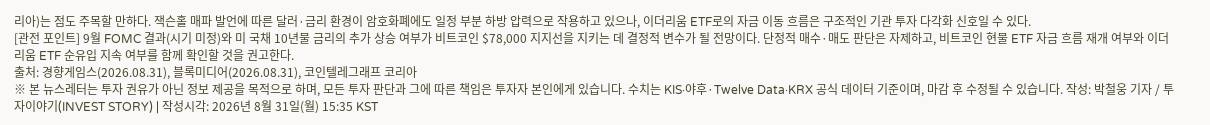리아)는 점도 주목할 만하다. 잭슨홀 매파 발언에 따른 달러·금리 환경이 암호화폐에도 일정 부분 하방 압력으로 작용하고 있으나, 이더리움 ETF로의 자금 이동 흐름은 구조적인 기관 투자 다각화 신호일 수 있다.
[관전 포인트] 9월 FOMC 결과(시기 미정)와 미 국채 10년물 금리의 추가 상승 여부가 비트코인 $78,000 지지선을 지키는 데 결정적 변수가 될 전망이다. 단정적 매수·매도 판단은 자제하고, 비트코인 현물 ETF 자금 흐름 재개 여부와 이더리움 ETF 순유입 지속 여부를 함께 확인할 것을 권고한다.
출처: 경향게임스(2026.08.31), 블록미디어(2026.08.31), 코인텔레그래프 코리아
※ 본 뉴스레터는 투자 권유가 아닌 정보 제공을 목적으로 하며, 모든 투자 판단과 그에 따른 책임은 투자자 본인에게 있습니다. 수치는 KIS·야후·Twelve Data·KRX 공식 데이터 기준이며, 마감 후 수정될 수 있습니다. 작성: 박철웅 기자 / 투자이야기(INVEST STORY) | 작성시각: 2026년 8월 31일(월) 15:35 KST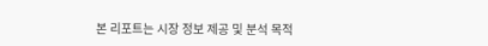본 리포트는 시장 정보 제공 및 분석 목적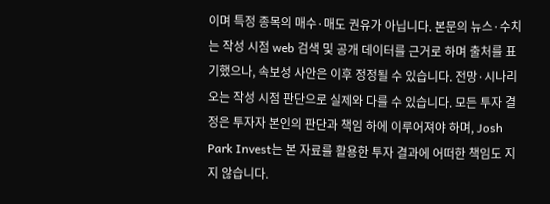이며 특정 종목의 매수·매도 권유가 아닙니다. 본문의 뉴스·수치는 작성 시점 web 검색 및 공개 데이터를 근거로 하며 출처를 표기했으나, 속보성 사안은 이후 정정될 수 있습니다. 전망·시나리오는 작성 시점 판단으로 실제와 다를 수 있습니다. 모든 투자 결정은 투자자 본인의 판단과 책임 하에 이루어져야 하며, Josh Park Invest는 본 자료를 활용한 투자 결과에 어떠한 책임도 지지 않습니다.